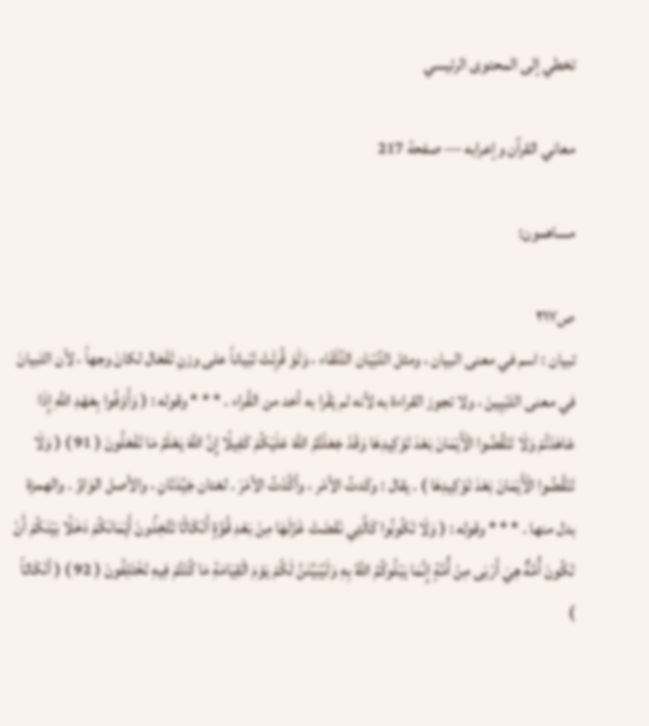تخطي إلى المحتوى الرئيسي

معاني القرآن وإعرابه — صفحة 217

مساهمون:

ص٢١٧
تبيان : اسم في معنى البيان ، ومثل التِّبْيَان التِّلْقَاء ، وَلَوْ قُرِئَتْ تَبْياناً على وزنِ تَفْعَال لكانَ وجهاً ، لأن التَبيانَ في معنى التَبْيِينَ ، ولا تجوز القراءة به لأنه لم يَقْرا به أحَد من القُراء . * * * وقوله : ( وَأَوْفُوا بِعَهْدِ اللَّهِ إِذَا عَاهَدْتُمْ وَلَا تَنْقُضُوا الْأَيْمَانَ بَعْدَ تَوْكِيدِهَا وَقَدْ جَعَلْتُمُ اللَّهَ عَلَيْكُمْ كَفِيلًا إِنَّ اللَّهَ يَعْلَمُ مَا تَفْعَلُونَ ( 91 ) ( وَلَا تَنْقُضُوا الْأَيْمَانَ بَعْدَ تَوْكِيدِهَا ) . يقال : وكَدتُ الأمْر ، وأكَّدْتُ الأمْرَ . لغتان جَيِّدَتَانِ ، والأصل الوَاوُ . والهمزة بدل منها . * * * وقوله : ( وَلَا تَكُونُوا كَالَّتِي نَقَضَتْ غَزْلَهَا مِنْ بَعْدِ قُوَّةٍ أَنْكَاثًا تَتَّخِذُونَ أَيْمَانَكُمْ دَخَلًا بَيْنَكُمْ أَنْ تَكُونَ أُمَّةٌ هِيَ أَرْبَى مِنْ أُمَّةٍ إِنَّمَا يَبْلُوكُمُ اللَّهُ بِهِ وَلَيُبَيِّنَنَّ لَكُمْ يَوْمَ الْقِيَامَةِ مَا كُنْتُمْ فِيهِ تَخْتَلِفُونَ ( 92 ) ( أنْكَاثاً )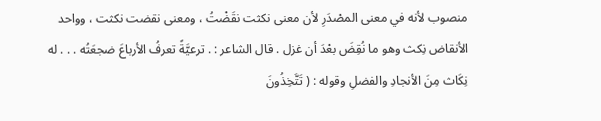منصوب لأنه في معنى المصْدَرِ لأن معنى نكثت نقَضْتُ ، ومعنى نقضت نكثت ، وواحد الأنقاض نِكث وهو ما نُقِضَ بعْدَ أن غزل . قال الشاعر : . ترعيَّةً تعرفُ الأرباعَ ضجعَتُه . . . له نِكَاث مِنَ الأنجادِ والفضلِ وقوله : ( تَتَّخِذُونَ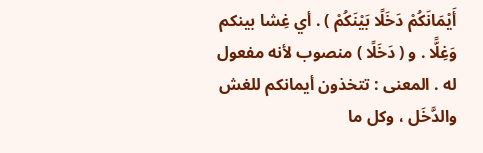أَيْمَانَكُمْ دَخَلًا بَيْنَكُمْ ) . أي غِشا بينكم وَغِلًّا . و ( دَخَلًا ) منصوب لأنه مفعول له . المعنى : تتخذون أيمانكم للغش والدَّخَل ، وكل ما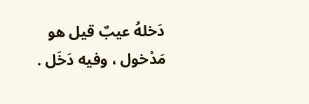دَخلهُ عيبٌ قيل هو مَدْخول ، وفيه دَخَل .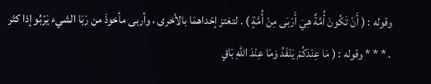وقوله : ( أَنْ تَكُونَ أُمَّةٌ هِيَ أَرْبَى مِنْ أُمَّةٍ ) . لتغتز إحْداهمَا بالأخرى ، وأربى مأخوذَ من رَبَا الشيء يَرْبُو إذا كثر . * * * وقوله : ( مَا عِنْدَكُمْ يَنْفَدُ وَمَا عِنْدَ اللَّهِ بَاقٍ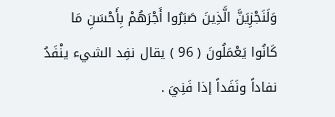وَلَنَجْزِيَنَّ الَّذِينَ صَبَرُوا أَجْرَهُمْ بِأَحْسَنِ مَا كَانُوا يَعْمَلُونَ ( 96 ) يقال نفِد الشيء ينْفَدُ نفاداً ونَفَداً إذا فَنِيَ .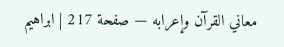معاني القرآن وإعرابه — صفحة 217 | ابراهيم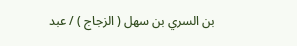بن السري بن سهل ( الزجاج ) / عبد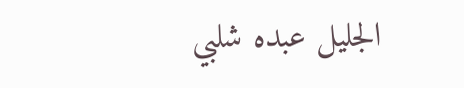الجليل عبده شلبي